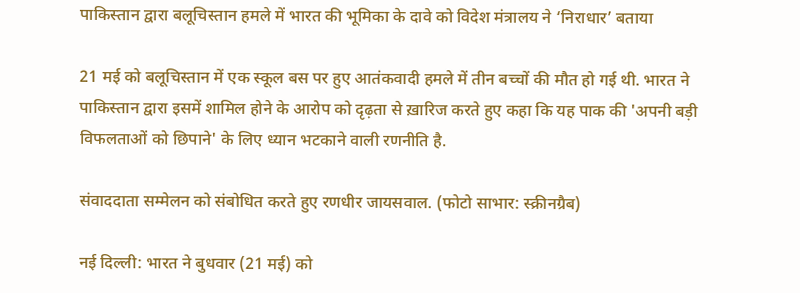पाकिस्तान द्वारा बलूचिस्तान हमले में भारत की भूमिका के दावे को विदेश मंत्रालय ने ‘निराधार’ बताया

21 मई को बलूचिस्तान में एक स्कूल बस पर हुए आतंकवादी हमले में तीन बच्चों की मौत हो गई थी. भारत ने पाकिस्तान द्वारा इसमें शामिल होने के आरोप को दृढ़ता से ख़ारिज करते हुए कहा कि यह पाक की 'अपनी बड़ी विफलताओं को छिपाने' के लिए ध्यान भटकाने वाली रणनीति है.

संवाददाता सम्मेलन को संबोधित करते हुए रणधीर जायसवाल. (फोटो साभार: स्क्रीनग्रैब)

नई दिल्ली: भारत ने बुधवार (21 मई) को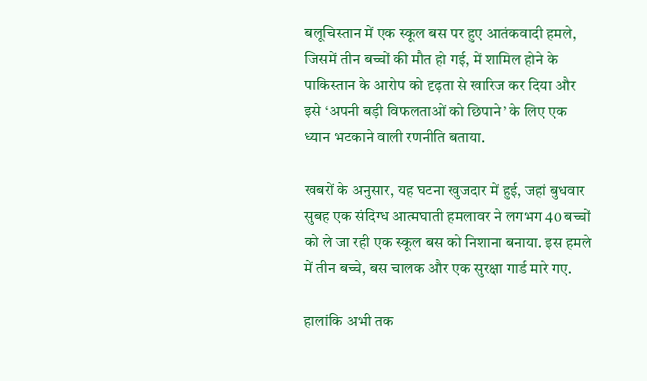बलूचिस्तान में एक स्कूल बस पर हुए आतंकवादी हमले, जिसमें तीन बच्चों की मौत हो गई, में शामिल होने के पाकिस्तान के आरोप को दृढ़ता से खारिज कर दिया और इसे ‘अपनी बड़ी विफलताओं को छिपाने’ के लिए एक ध्यान भटकाने वाली रणनीति बताया.

खबरों के अनुसार, यह घटना खुजदार में हुई, जहां बुधवार सुबह एक संदिग्ध आत्मघाती हमलावर ने लगभग 40 बच्चों को ले जा रही एक स्कूल बस को निशाना बनाया. इस हमले में तीन बच्चे, बस चालक और एक सुरक्षा गार्ड मारे गए.

हालांकि अभी तक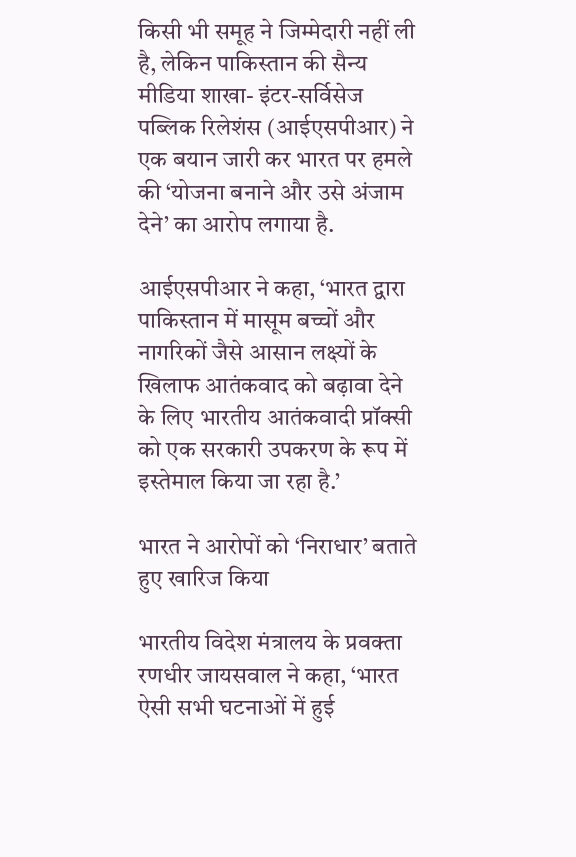किसी भी समूह ने जिम्मेदारी नहीं ली है, लेकिन पाकिस्तान की सैन्य मीडिया शाखा- इंटर-सर्विसेज पब्लिक रिलेशंस (आईएसपीआर) ने एक बयान जारी कर भारत पर हमले की ‘योजना बनाने और उसे अंजाम देने’ का आरोप लगाया है.

आईएसपीआर ने कहा, ‘भारत द्वारा पाकिस्तान में मासूम बच्चों और नागरिकों जैसे आसान लक्ष्यों के खिलाफ आतंकवाद को बढ़ावा देने के लिए भारतीय आतंकवादी प्रॉक्सी को एक सरकारी उपकरण के रूप में इस्तेमाल किया जा रहा है.’

भारत ने आरोपों को ‘निराधार’ बताते हुए खारिज किया

भारतीय विदेश मंत्रालय के प्रवक्ता रणधीर जायसवाल ने कहा, ‘भारत ऐसी सभी घटनाओं में हुई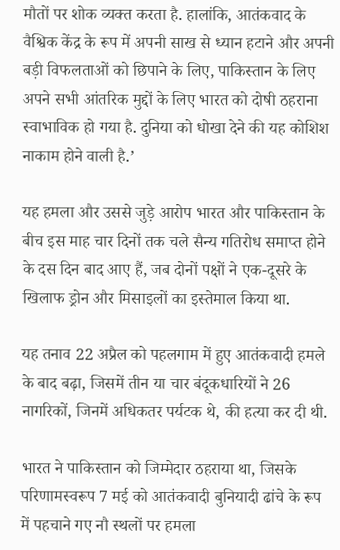मौतों पर शोक व्यक्त करता है. हालांकि, आतंकवाद के वैश्विक केंद्र के रूप में अपनी साख से ध्यान हटाने और अपनी बड़ी विफलताओं को छिपाने के लिए, पाकिस्तान के लिए अपने सभी आंतरिक मुद्दों के लिए भारत को दोषी ठहराना स्वाभाविक हो गया है. दुनिया को धोखा देने की यह कोशिश नाकाम होने वाली है.’

यह हमला और उससे जुड़े आरोप भारत और पाकिस्तान के बीच इस माह चार दिनों तक चले सैन्य गतिरोध समाप्त होने के दस दिन बाद आए हैं, जब दोनों पक्षों ने एक-दूसरे के खिलाफ ड्रोन और मिसाइलों का इस्तेमाल किया था.

यह तनाव 22 अप्रैल को पहलगाम में हुए आतंकवादी हमले के बाद बढ़ा, जिसमें तीन या चार बंदूकधारियों ने 26 नागरिकों, जिनमें अधिकतर पर्यटक थे, की हत्या कर दी थी.

भारत ने पाकिस्तान को जिम्मेदार ठहराया था, जिसके परिणामस्वरूप 7 मई को आतंकवादी बुनियादी ढांचे के रूप में पहचाने गए नौ स्थलों पर हमला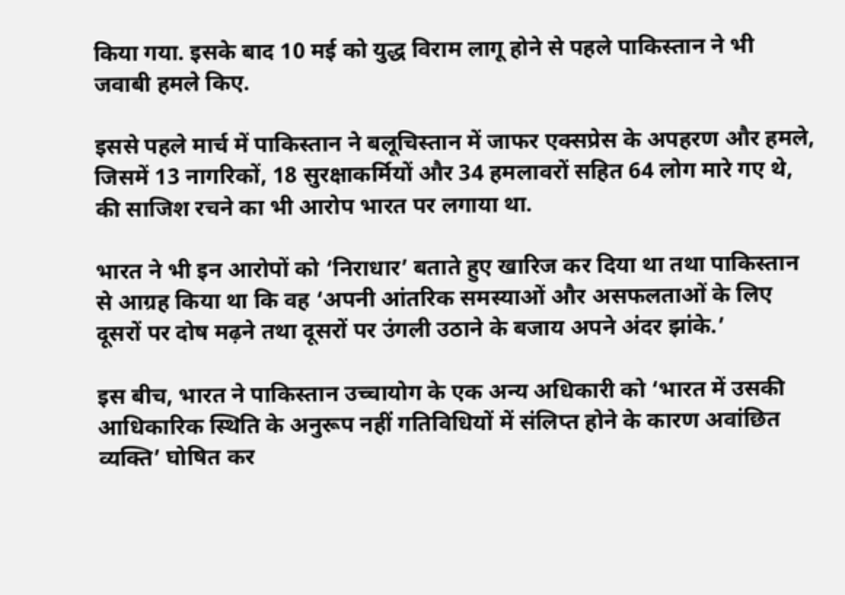किया गया. इसके बाद 10 मई को युद्ध विराम लागू होने से पहले पाकिस्तान ने भी जवाबी हमले किए.

इससे पहले मार्च में पाकिस्तान ने बलूचिस्तान में जाफर एक्सप्रेस के अपहरण और हमले, जिसमें 13 नागरिकों, 18 सुरक्षाकर्मियों और 34 हमलावरों सहित 64 लोग मारे गए थे, की साजिश रचने का भी आरोप भारत पर लगाया था.

भारत ने भी इन आरोपों को ‘निराधार’ बताते हुए खारिज कर दिया था तथा पाकिस्तान से आग्रह किया था कि वह ‘अपनी आंतरिक समस्याओं और असफलताओं के लिए दूसरों पर दोष मढ़ने तथा दूसरों पर उंगली उठाने के बजाय अपने अंदर झांके.’

इस बीच, भारत ने पाकिस्तान उच्चायोग के एक अन्य अधिकारी को ‘भारत में उसकी आधिकारिक स्थिति के अनुरूप नहीं गतिविधियों में संलिप्त होने के कारण अवांछित व्यक्ति’ घोषित कर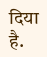दिया है.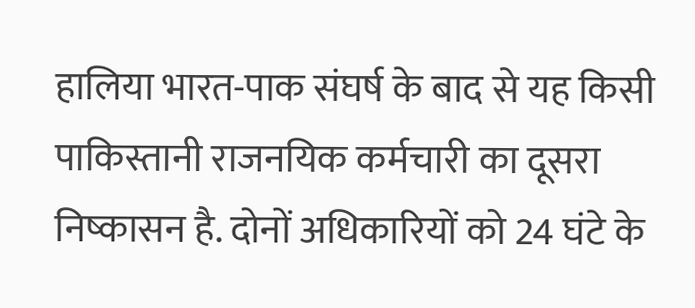हालिया भारत-पाक संघर्ष के बाद से यह किसी पाकिस्तानी राजनयिक कर्मचारी का दूसरा निष्कासन है. दोनों अधिकारियों को 24 घंटे के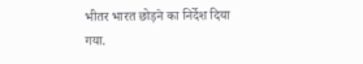भीतर भारत छोड़ने का निर्देश दिया गया.